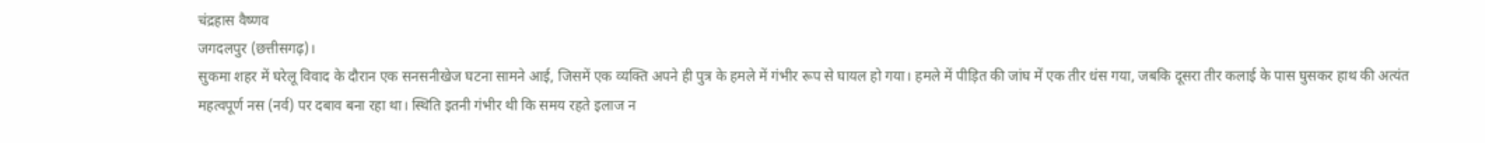चंद्रहास वैष्णव
जगदलपुर (छत्तीसगढ़)।
सुकमा शहर में घरेलू विवाद के दौरान एक सनसनीखेज घटना सामने आई, जिसमें एक व्यक्ति अपने ही पुत्र के हमले में गंभीर रूप से घायल हो गया। हमले में पीड़ित की जांघ में एक तीर धंस गया, जबकि दूसरा तीर कलाई के पास घुसकर हाथ की अत्यंत महत्वपूर्ण नस (नर्व) पर दबाव बना रहा था। स्थिति इतनी गंभीर थी कि समय रहते इलाज न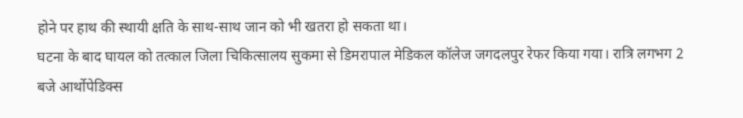होने पर हाथ की स्थायी क्षति के साथ-साथ जान को भी खतरा हो सकता था।
घटना के बाद घायल को तत्काल जिला चिकित्सालय सुकमा से डिमरापाल मेडिकल कॉलेज जगदलपुर रेफर किया गया। रात्रि लगभग 2 बजे आर्थोपेडिक्स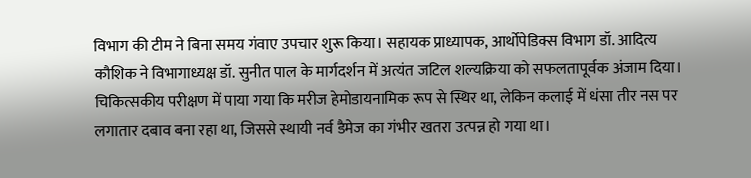विभाग की टीम ने बिना समय गंवाए उपचार शुरू किया। सहायक प्राध्यापक, आर्थोपेडिक्स विभाग डॉ. आदित्य कौशिक ने विभागाध्यक्ष डॉ. सुनीत पाल के मार्गदर्शन में अत्यंत जटिल शल्यक्रिया को सफलतापूर्वक अंजाम दिया।
चिकित्सकीय परीक्षण में पाया गया कि मरीज हेमोडायनामिक रूप से स्थिर था, लेकिन कलाई में धंसा तीर नस पर लगातार दबाव बना रहा था, जिससे स्थायी नर्व डैमेज का गंभीर खतरा उत्पन्न हो गया था।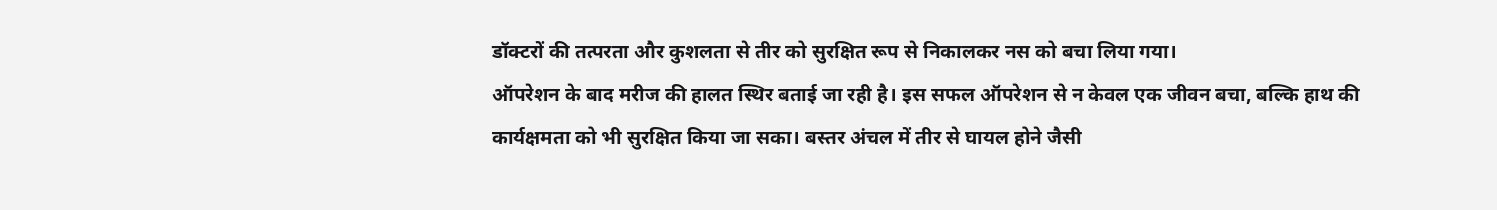डॉक्टरों की तत्परता और कुशलता से तीर को सुरक्षित रूप से निकालकर नस को बचा लिया गया।
ऑपरेशन के बाद मरीज की हालत स्थिर बताई जा रही है। इस सफल ऑपरेशन से न केवल एक जीवन बचा, बल्कि हाथ की कार्यक्षमता को भी सुरक्षित किया जा सका। बस्तर अंचल में तीर से घायल होने जैसी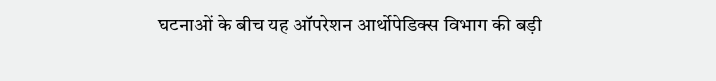घटनाओं के बीच यह ऑपरेशन आर्थोपेडिक्स विभाग की बड़ी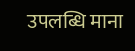उपलब्धि माना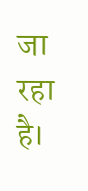जा रहा है।